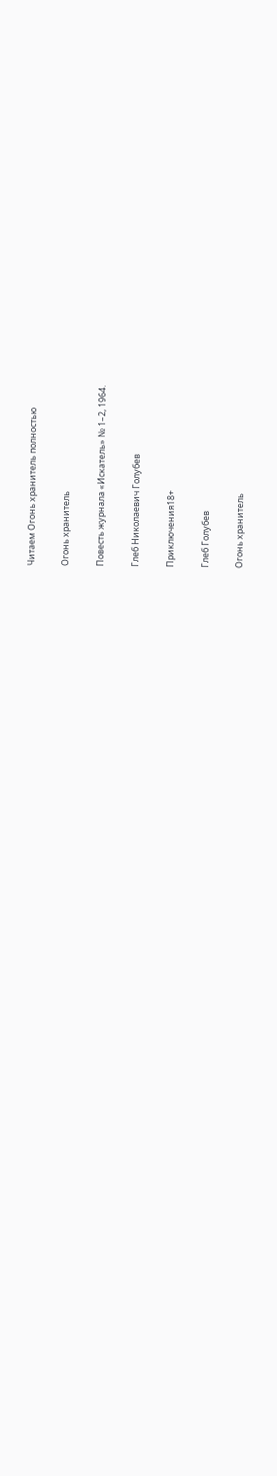Читаем Огонь хранитель полностью

Огонь хранитель

Повесть журнала «Искатель» № 1–2, 1964.

Глеб Николаевич Голубев

Приключения18+

Глеб Голубев

Огонь хранитель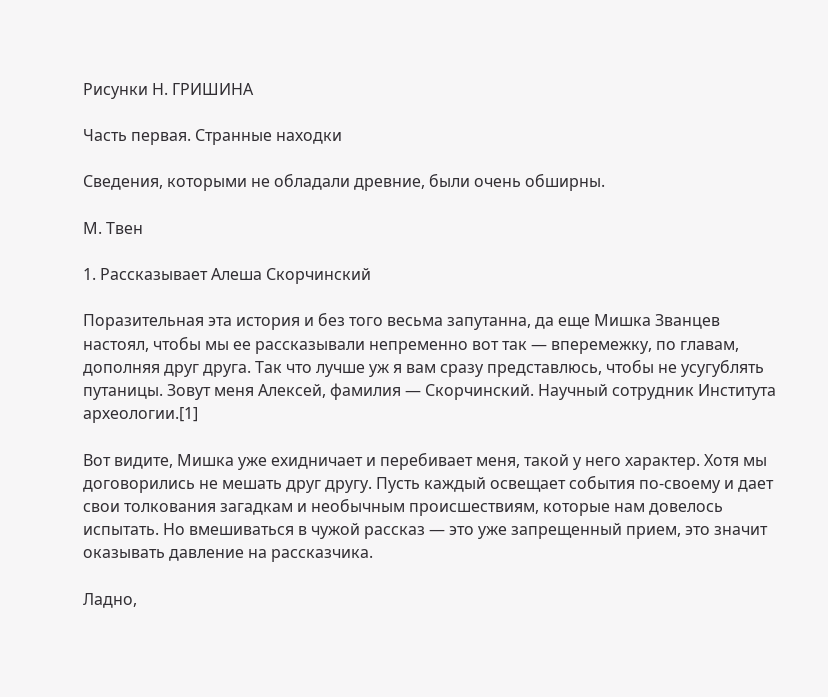Рисунки Н. ГРИШИНА

Часть первая. Странные находки

Сведения, которыми не обладали древние, были очень обширны.

М. Твен

1. Рассказывает Алеша Скорчинский

Поразительная эта история и без того весьма запутанна, да еще Мишка Званцев настоял, чтобы мы ее рассказывали непременно вот так — вперемежку, по главам, дополняя друг друга. Так что лучше уж я вам сразу представлюсь, чтобы не усугублять путаницы. Зовут меня Алексей, фамилия — Скорчинский. Научный сотрудник Института археологии.[1]

Вот видите, Мишка уже ехидничает и перебивает меня, такой у него характер. Хотя мы договорились не мешать друг другу. Пусть каждый освещает события по-своему и дает свои толкования загадкам и необычным происшествиям, которые нам довелось испытать. Но вмешиваться в чужой рассказ — это уже запрещенный прием, это значит оказывать давление на рассказчика.

Ладно,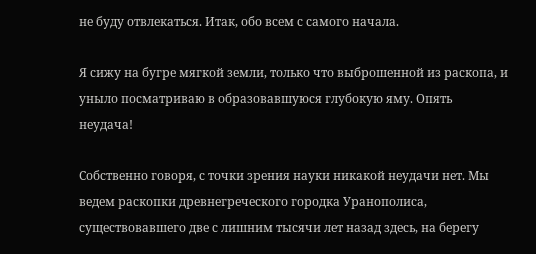не буду отвлекаться. Итак, обо всем с самого начала.

Я сижу на бугре мягкой земли, только что выброшенной из раскопа, и уныло посматриваю в образовавшуюся глубокую яму. Опять неудача!

Собственно говоря, с точки зрения науки никакой неудачи нет. Мы ведем раскопки древнегреческого городка Уранополиса, существовавшего две с лишним тысячи лет назад здесь, на берегу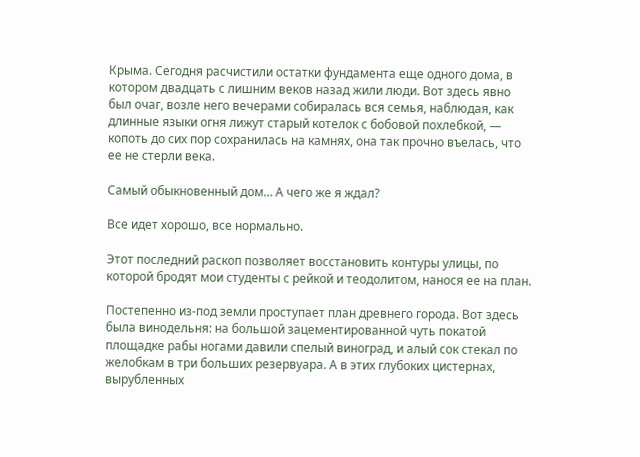Крыма. Сегодня расчистили остатки фундамента еще одного дома, в котором двадцать с лишним веков назад жили люди. Вот здесь явно был очаг, возле него вечерами собиралась вся семья, наблюдая, как длинные языки огня лижут старый котелок с бобовой похлебкой, — копоть до сих пор сохранилась на камнях, она так прочно въелась, что ее не стерли века.

Самый обыкновенный дом… А чего же я ждал?

Все идет хорошо, все нормально.

Этот последний раскоп позволяет восстановить контуры улицы, по которой бродят мои студенты с рейкой и теодолитом, нанося ее на план.

Постепенно из-под земли проступает план древнего города. Вот здесь была винодельня: на большой зацементированной чуть покатой площадке рабы ногами давили спелый виноград, и алый сок стекал по желобкам в три больших резервуара. А в этих глубоких цистернах, вырубленных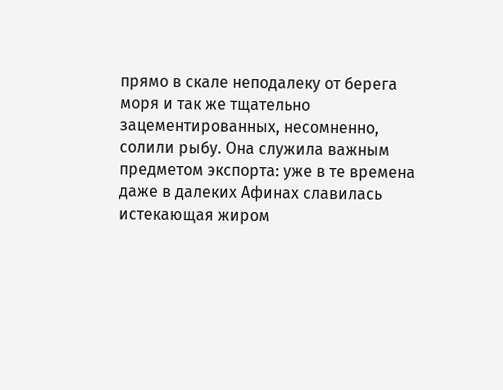прямо в скале неподалеку от берега моря и так же тщательно зацементированных, несомненно, солили рыбу. Она служила важным предметом экспорта: уже в те времена даже в далеких Афинах славилась истекающая жиром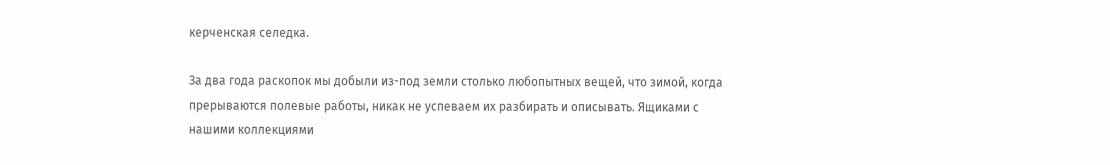керченская селедка.

За два года раскопок мы добыли из-под земли столько любопытных вещей, что зимой, когда прерываются полевые работы, никак не успеваем их разбирать и описывать. Ящиками с нашими коллекциями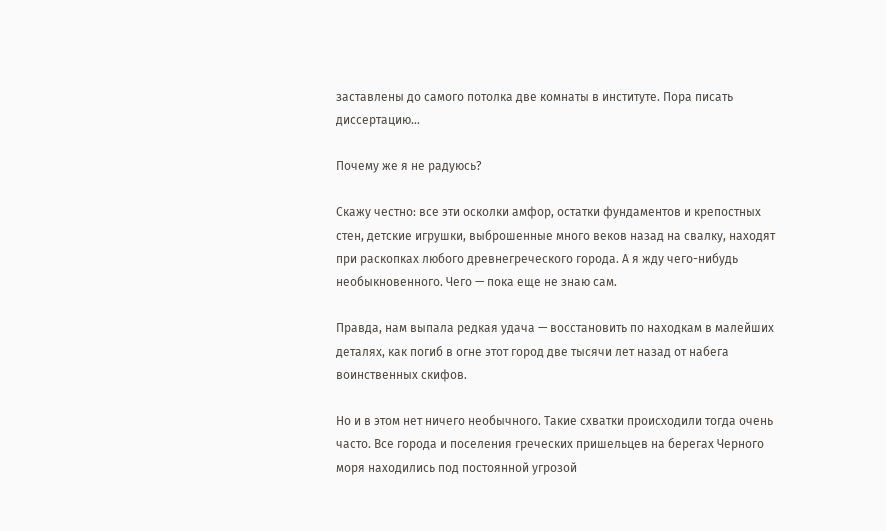заставлены до самого потолка две комнаты в институте. Пора писать диссертацию…

Почему же я не радуюсь?

Скажу честно: все эти осколки амфор, остатки фундаментов и крепостных стен, детские игрушки, выброшенные много веков назад на свалку, находят при раскопках любого древнегреческого города. А я жду чего-нибудь необыкновенного. Чего — пока еще не знаю сам.

Правда, нам выпала редкая удача — восстановить по находкам в малейших деталях, как погиб в огне этот город две тысячи лет назад от набега воинственных скифов.

Но и в этом нет ничего необычного. Такие схватки происходили тогда очень часто. Все города и поселения греческих пришельцев на берегах Черного моря находились под постоянной угрозой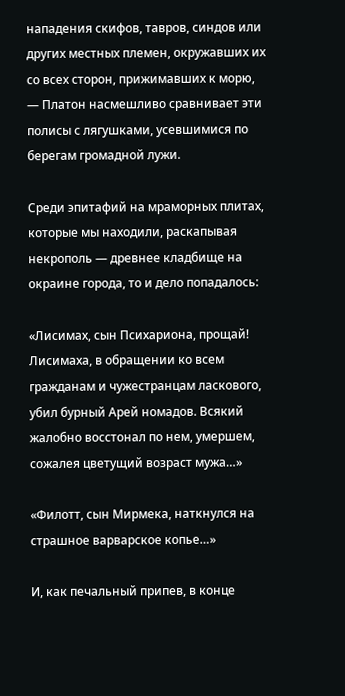нападения скифов, тавров, синдов или других местных племен, окружавших их со всех сторон, прижимавших к морю, — Платон насмешливо сравнивает эти полисы с лягушками, усевшимися по берегам громадной лужи.

Среди эпитафий на мраморных плитах, которые мы находили, раскапывая некрополь — древнее кладбище на окраине города, то и дело попадалось:

«Лисимах, сын Психариона, прощай! Лисимаха, в обращении ко всем гражданам и чужестранцам ласкового, убил бурный Арей номадов. Всякий жалобно восстонал по нем, умершем, сожалея цветущий возраст мужа…»

«Филотт, сын Мирмека, наткнулся на страшное варварское копье…»

И, как печальный припев, в конце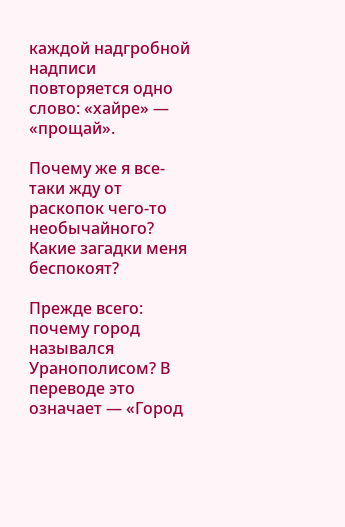каждой надгробной надписи повторяется одно слово: «хайре» — «прощай».

Почему же я все-таки жду от раскопок чего-то необычайного? Какие загадки меня беспокоят?

Прежде всего: почему город назывался Уранополисом? В переводе это означает — «Город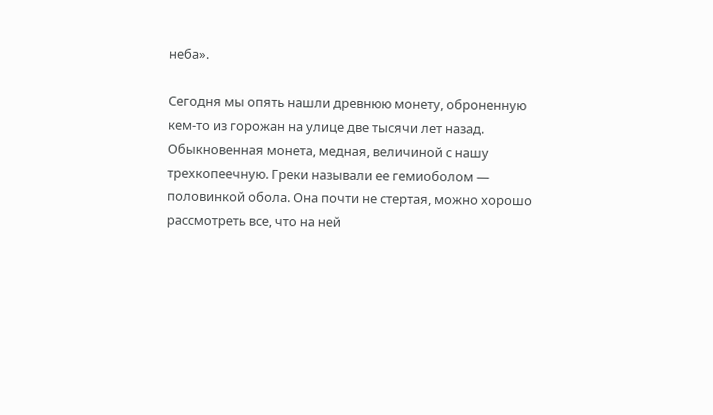неба».

Сегодня мы опять нашли древнюю монету, оброненную кем-то из горожан на улице две тысячи лет назад. Обыкновенная монета, медная, величиной с нашу трехкопеечную. Греки называли ее гемиоболом — половинкой обола. Она почти не стертая, можно хорошо рассмотреть все, что на ней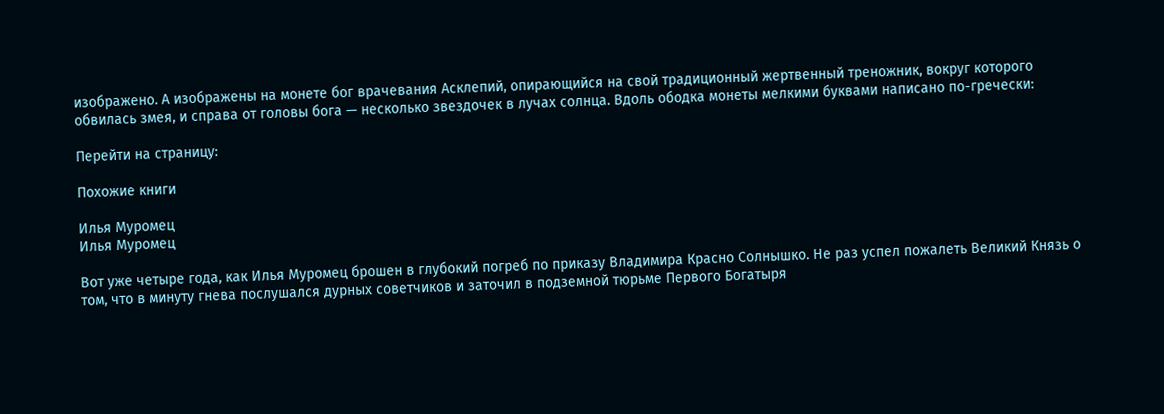изображено. А изображены на монете бог врачевания Асклепий, опирающийся на свой традиционный жертвенный треножник, вокруг которого обвилась змея, и справа от головы бога — несколько звездочек в лучах солнца. Вдоль ободка монеты мелкими буквами написано по-гречески:

Перейти на страницу:

Похожие книги

Илья Муромец
Илья Муромец

Вот уже четыре года, как Илья Муромец брошен в глубокий погреб по приказу Владимира Красно Солнышко. Не раз успел пожалеть Великий Князь о том, что в минуту гнева послушался дурных советчиков и заточил в подземной тюрьме Первого Богатыря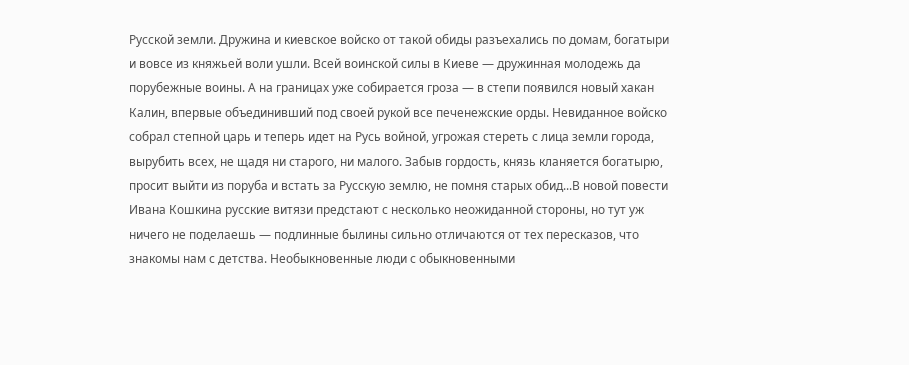Русской земли. Дружина и киевское войско от такой обиды разъехались по домам, богатыри и вовсе из княжьей воли ушли. Всей воинской силы в Киеве — дружинная молодежь да порубежные воины. А на границах уже собирается гроза — в степи появился новый хакан Калин, впервые объединивший под своей рукой все печенежские орды. Невиданное войско собрал степной царь и теперь идет на Русь войной, угрожая стереть с лица земли города, вырубить всех, не щадя ни старого, ни малого. Забыв гордость, князь кланяется богатырю, просит выйти из поруба и встать за Русскую землю, не помня старых обид...В новой повести Ивана Кошкина русские витязи предстают с несколько неожиданной стороны, но тут уж ничего не поделаешь — подлинные былины сильно отличаются от тех пересказов, что знакомы нам с детства. Необыкновенные люди с обыкновенными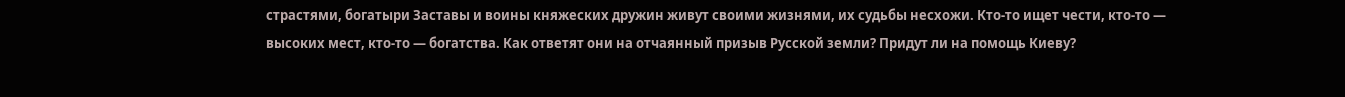страстями, богатыри Заставы и воины княжеских дружин живут своими жизнями, их судьбы несхожи. Кто-то ищет чести, кто-то — высоких мест, кто-то — богатства. Как ответят они на отчаянный призыв Русской земли? Придут ли на помощь Киеву?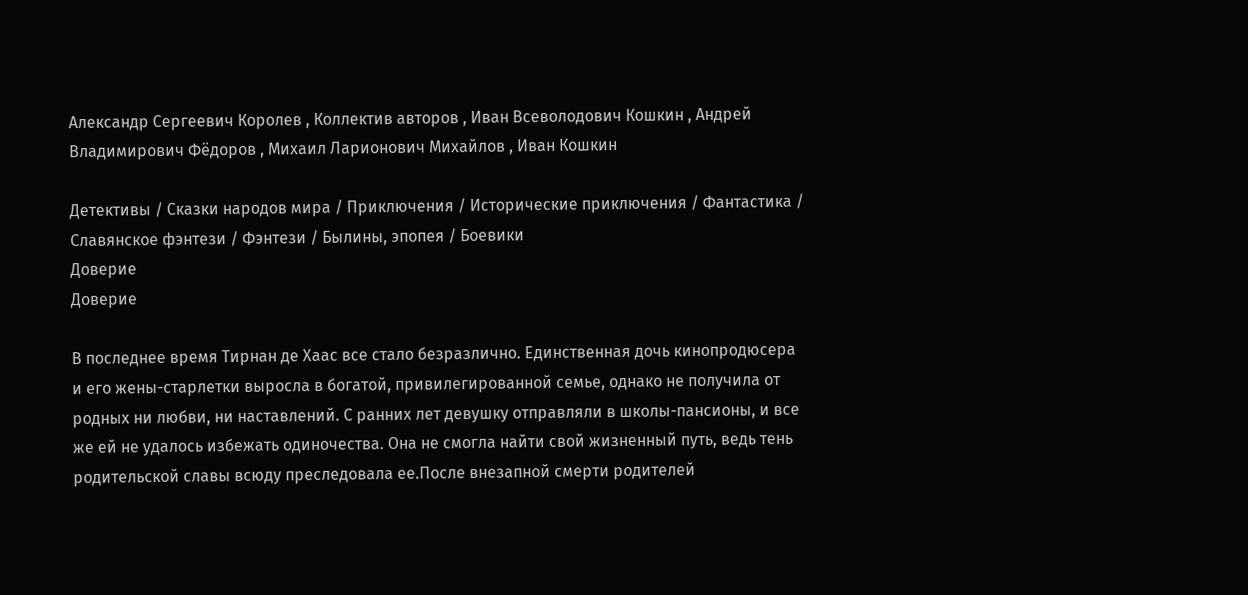Александр Сергеевич Королев , Коллектив авторов , Иван Всеволодович Кошкин , Андрей Владимирович Фёдоров , Михаил Ларионович Михайлов , Иван Кошкин

Детективы / Сказки народов мира / Приключения / Исторические приключения / Фантастика / Славянское фэнтези / Фэнтези / Былины, эпопея / Боевики
Доверие
Доверие

В последнее время Тирнан де Хаас все стало безразлично. Единственная дочь кинопродюсера и его жены-старлетки выросла в богатой, привилегированной семье, однако не получила от родных ни любви, ни наставлений. С ранних лет девушку отправляли в школы-пансионы, и все же ей не удалось избежать одиночества. Она не смогла найти свой жизненный путь, ведь тень родительской славы всюду преследовала ее.После внезапной смерти родителей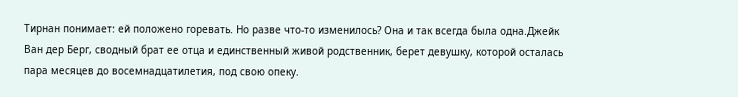Тирнан понимает: ей положено горевать. Но разве что-то изменилось? Она и так всегда была одна.Джейк Ван дер Берг, сводный брат ее отца и единственный живой родственник, берет девушку, которой осталась пара месяцев до восемнадцатилетия, под свою опеку.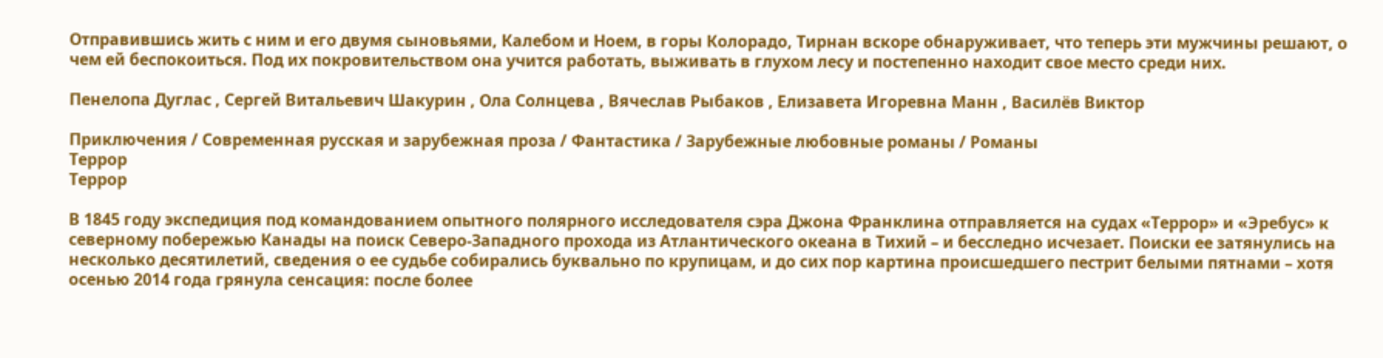Отправившись жить с ним и его двумя сыновьями, Калебом и Ноем, в горы Колорадо, Тирнан вскоре обнаруживает, что теперь эти мужчины решают, о чем ей беспокоиться. Под их покровительством она учится работать, выживать в глухом лесу и постепенно находит свое место среди них.

Пенелопа Дуглас , Сергей Витальевич Шакурин , Ола Солнцева , Вячеслав Рыбаков , Елизавета Игоревна Манн , Василёв Виктор

Приключения / Современная русская и зарубежная проза / Фантастика / Зарубежные любовные романы / Романы
Террор
Террор

В 1845 году экспедиция под командованием опытного полярного исследователя сэра Джона Франклина отправляется на судах «Террор» и «Эребус» к северному побережью Канады на поиск Северо-Западного прохода из Атлантического океана в Тихий – и бесследно исчезает. Поиски ее затянулись на несколько десятилетий, сведения о ее судьбе собирались буквально по крупицам, и до сих пор картина происшедшего пестрит белыми пятнами – хотя осенью 2014 года грянула сенсация: после более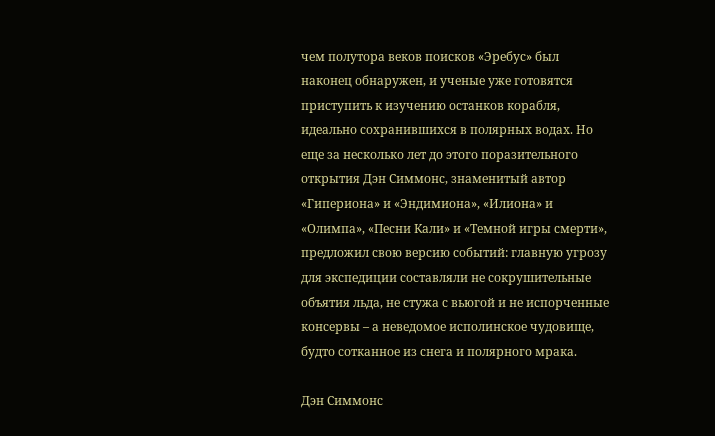чем полутора веков поисков «Эребус» был наконец обнаружен, и ученые уже готовятся приступить к изучению останков корабля, идеально сохранившихся в полярных водах. Но еще за несколько лет до этого поразительного открытия Дэн Симмонс, знаменитый автор «Гипериона» и «Эндимиона», «Илиона» и «Олимпа», «Песни Кали» и «Темной игры смерти», предложил свою версию событий: главную угрозу для экспедиции составляли не сокрушительные объятия льда, не стужа с вьюгой и не испорченные консервы – а неведомое исполинское чудовище, будто сотканное из снега и полярного мрака.

Дэн Симмонс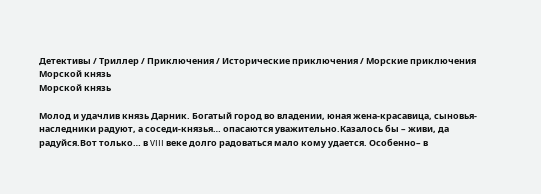Детективы / Триллер / Приключения / Исторические приключения / Морские приключения
Морской князь
Морской князь

Молод и удачлив князь Дарник. Богатый город во владении, юная жена-красавица, сыновья-наследники радуют, а соседи-князья… опасаются уважительно.Казалось бы – живи, да радуйся.Вот только… в VIII веке долго радоваться мало кому удается. Особенно– в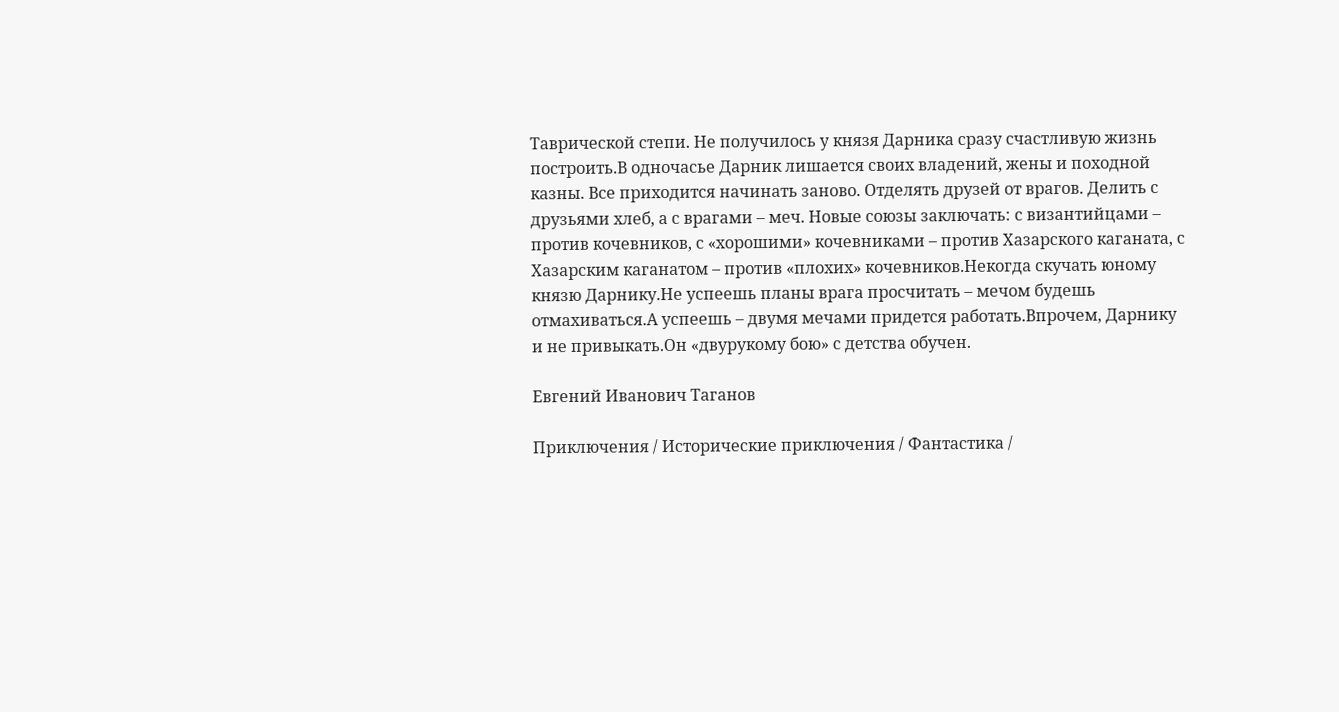Таврической степи. Не получилось у князя Дарника сразу счастливую жизнь построить.В одночасье Дарник лишается своих владений, жены и походной казны. Все приходится начинать заново. Отделять друзей от врагов. Делить с друзьями хлеб, а с врагами – меч. Новые союзы заключать: с византийцами – против кочевников, с «хорошими» кочевниками – против Хазарского каганата, с Хазарским каганатом – против «плохих» кочевников.Некогда скучать юному князю Дарнику.Не успеешь планы врага просчитать – мечом будешь отмахиваться.А успеешь – двумя мечами придется работать.Впрочем, Дарнику и не привыкать.Он «двурукому бою» с детства обучен.

Евгений Иванович Таганов

Приключения / Исторические приключения / Фантастика /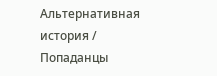Альтернативная история / Попаданцы